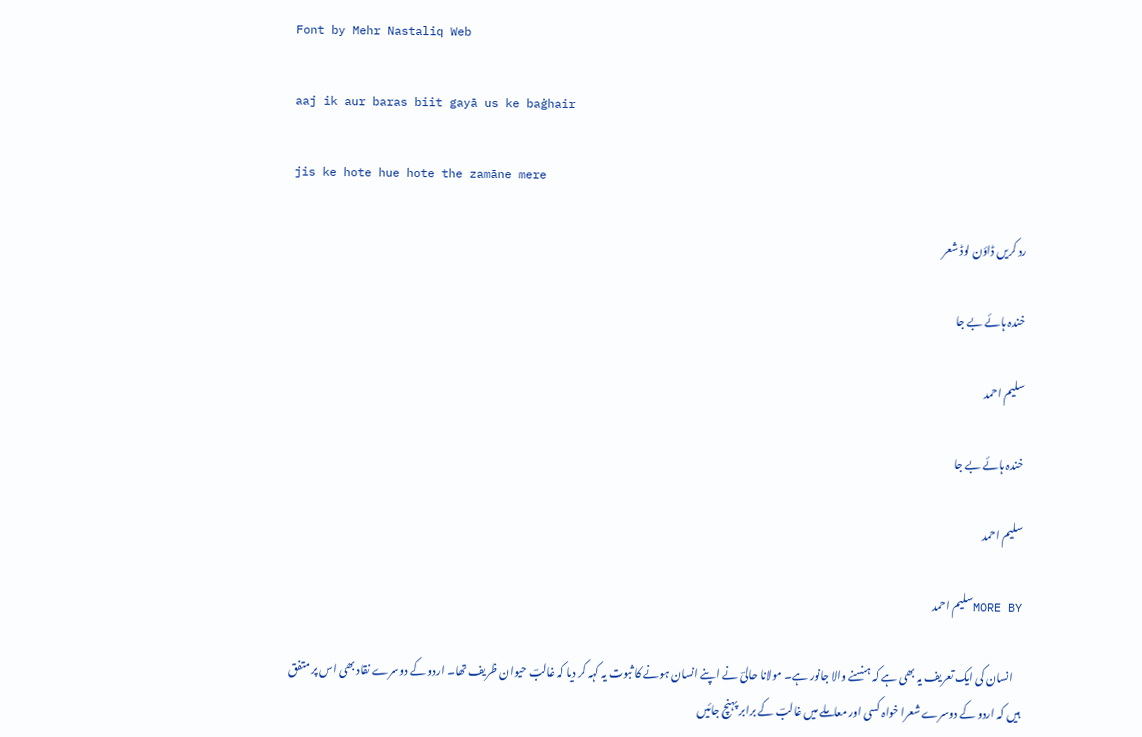Font by Mehr Nastaliq Web

aaj ik aur baras biit gayā us ke baġhair

jis ke hote hue hote the zamāne mere

رد کریں ڈاؤن لوڈ شعر

خندہ ہائے بے جا

سلیم احمد

خندہ ہائے بے جا

سلیم احمد

MORE BYسلیم احمد

    انسان کی ایک تعریف یہ بھی ہے کہ ہنسنے والا جانور ہے۔ مولانا حالیؔ نے اپنے انسان ہونے کا ثبوت یہ کہہ کر دیا کہ غالبؔ حیوان ظریف تھا۔ اردو کے دوسرے نقاد بھی اس پر متفق ہیں کہ اردو کے دوسرے شعرا خواہ کسی اور معاملے میں غالبؔ کے برابر پہنچ جائیں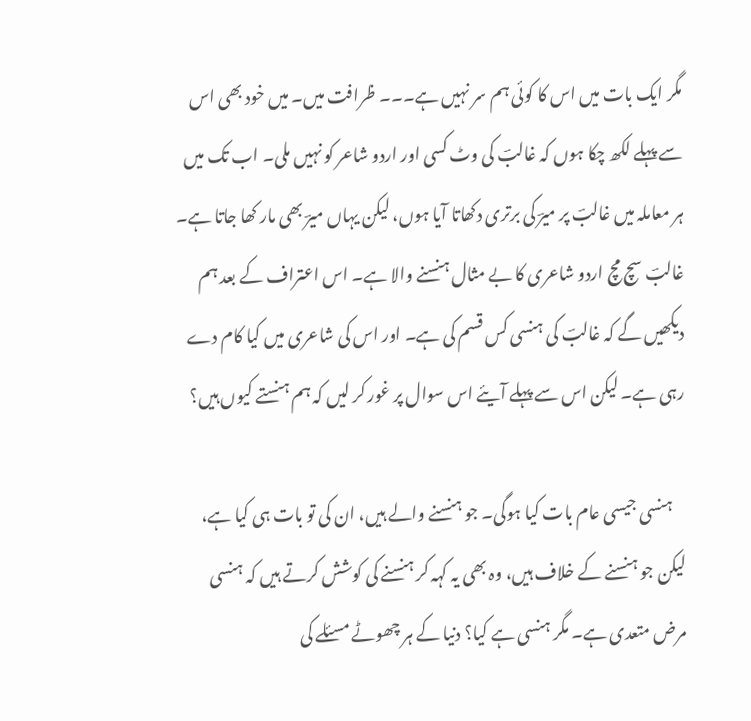مگر ایک بات میں اس کا کوئی ہم سر نہیں ہے۔۔۔ ظرافت میں۔ میں خود بھی اس سے پہلے لکھ چکا ہوں کہ غالبؔ کی وٹ کسی اور اردو شاعر کو نہیں ملی۔ اب تک میں ہر معاملہ میں غالبؔ پر میرؔ کی برتری دکھاتا آیا ہوں، لیکن یہاں میرؔ بھی مار کھا جاتا ہے۔ غالبؔ سچ مچ اردو شاعری کا بے مثال ہنسنے والا ہے۔ اس اعتراف کے بعد ہم دیکھیں گے کہ غالبؔ کی ہنسی کس قسم کی ہے۔ اور اس کی شاعری میں کیا کام دے رہی ہے۔ لیکن اس سے پہلے آیئے اس سوال پر غور کر لیں کہ ہم ہنستے کیوں ہیں؟

    ہنسی جیسی عام بات کیا ہوگی۔ جو ہنسنے والے ہیں، ان کی تو بات ہی کیا ہے، لیکن جو ہنسنے کے خلاف ہیں، وہ بھی یہ کہہ کر ہنسنے کی کوشش کرتے ہیں کہ ہنسی مرض متعدی ہے۔ مگر ہنسی ہے کیا؟ دنیا کے ہر چھوٹے مسئلے کی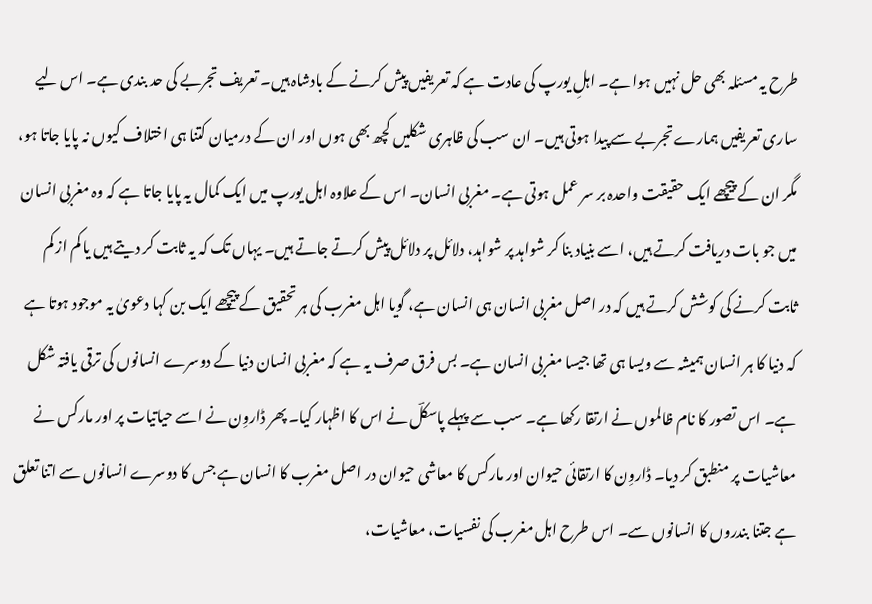طرح یہ مسئلہ بھی حل نہیں ہوا ہے۔ اہلِ یورپ کی عادت ہے کہ تعریفیں پیش کرنے کے بادشاہ ہیں۔ تعریف تجربے کی حد بندی ہے۔ اس لیے ساری تعریفیں ہمارے تجربے سے پیدا ہوتی ہیں۔ ان سب کی ظاہری شکلیں کچھ بھی ہوں اور ان کے درمیان کتنا ہی اختلاف کیوں نہ پایا جاتا ہو، مگر ان کے پیچھے ایک حقیقت واحدہ بر سر عمل ہوتی ہے۔ مغربی انسان۔ اس کے علاوہ اہل یورپ میں ایک کمال یہ پایا جاتا ہے کہ وہ مغربی انسان میں جو بات دریافت کرتے ہیں، اسے بنیاد بنا کر شواہد پر شواہد، دلائل پر دلائل پیش کرتے جاتے ہیں۔ یہاں تک کہ یہ ثابت کر دیتے ہیں یا کم از کم ثابت کرنے کی کوشش کرتے ہیں کہ در اصل مغربی انسان ہی انسان ہے، گویا اہل مغرب کی ہر تحقیق کے پیچھے ایک بن کہا دعویٰ یہ موجود ہوتا ہے کہ دنیا کا ہر انسان ہمیشہ سے ویسا ہی تھا جیسا مغربی انسان ہے۔ بس فرق صرف یہ ہے کہ مغربی انسان دنیا کے دوسرے انسانوں کی ترقی یافتہ شکل ہے۔ اس تصور کا نام ظالموں نے ارتقا رکھا ہے۔ سب سے پہلے پاسکلؔ نے اس کا اظہار کیا۔ پھر ڈاروِن نے اسے حیاتیات پر اور مارکس نے معاشیات پر منطبق کر دیا۔ ڈاروِن کا ارتقائی حیوان اور مارکس کا معاشی حیوان در اصل مغرب کا انسان ہے جس کا دوسرے انسانوں سے اتنا تعلق ہے جتنا بندروں کا انسانوں سے۔ اس طرح اہل مغرب کی نفسیات، معاشیات،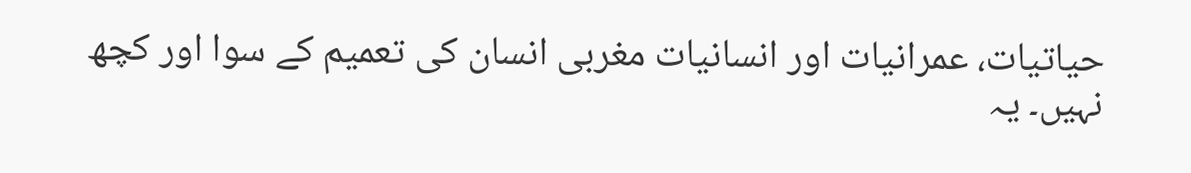حیاتیات، عمرانیات اور انسانیات مغربی انسان کی تعمیم کے سوا اور کچھ نہیں۔ یہ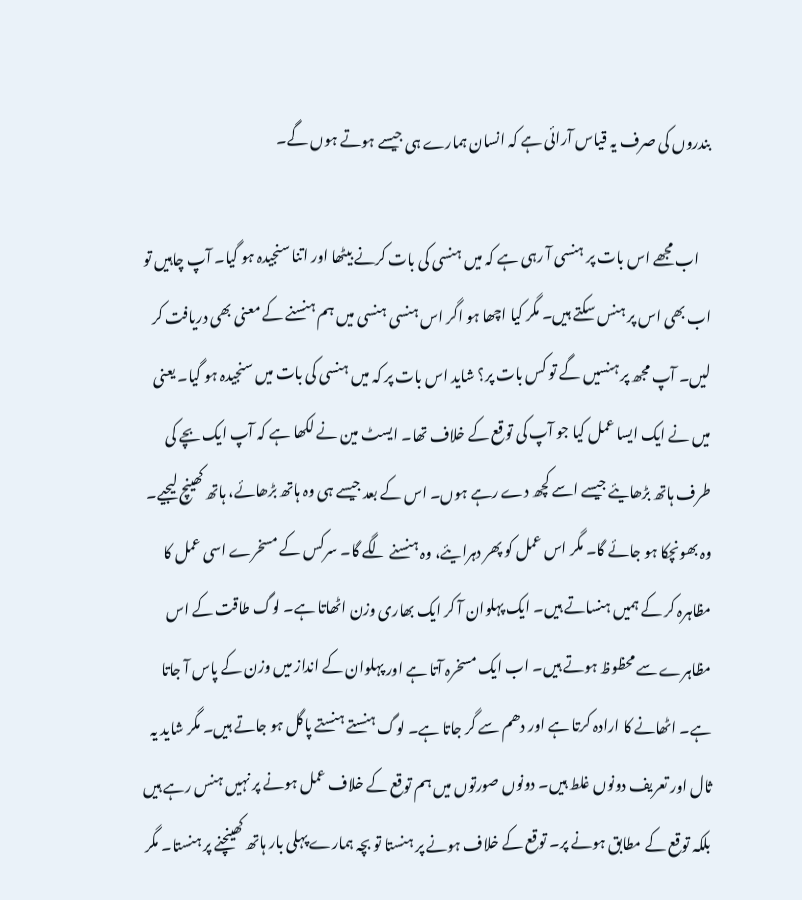بندروں کی صرف یہ قیاس آرائی ہے کہ انسان ہمارے ہی جیسے ہوتے ہوں گے۔

    اب مجھے اس بات پر ہنسی آ رہی ہے کہ میں ہنسی کی بات کرنے بیٹھا اور اتنا سنجیدہ ہو گیا۔ آپ چاہیں تو اب بھی اس پر ہنس سکتے ہیں۔ مگر کیا اچھا ہو اگر اس ہنسی ہنسی میں ہم ہنسنے کے معنی بھی دریافت کر لیں۔ آپ مجھ پر ہنسیں گے تو کس بات پر؟ شاید اس بات پر کہ میں ہنسی کی بات میں سنجیدہ ہو گیا۔ یعنی میں نے ایک ایسا عمل کیا جو آپ کی توقع کے خلاف تھا۔ ایسٹ مین نے لکھا ہے کہ آپ ایک بچے کی طرف ہاتھ بڑھایئے جیسے اسے کچھ دے رہے ہوں۔ اس کے بعد جیسے ہی وہ ہاتھ بڑھائے، ہاتھ کھینچ لیجیے۔ وہ بھونچکا ہو جائے گا۔ مگر اس عمل کو پھر دہرایئے، وہ ہنسنے لگے گا۔ سرکس کے مسخرے اسی عمل کا مظاہرہ کر کے ہمیں ہنساتے ہیں۔ ایک پہلوان آ کر ایک بھاری وزن اٹھاتا ہے۔ لوگ طاقت کے اس مظاہرے سے محظوظ ہوتے ہیں۔ اب ایک مسخرہ آتا ہے اور پہلوان کے انداز میں وزن کے پاس آ جاتا ہے۔ اٹھانے کا ارادہ کرتا ہے اور دھم سے گر جاتا ہے۔ لوگ ہنستے ہنستے پاگل ہو جاتے ہیں۔ مگر شاید یہ ثال اور تعریف دونوں غلط ہیں۔ دونوں صورتوں میں ہم توقع کے خلاف عمل ہونے پر نہیں ہنس رہے ہیں بلکہ توقع کے مطابق ہونے پر۔ توقع کے خلاف ہونے پر ہنستا تو بچہ ہمارے پہلی بار ہاتھ کھینچنے پر ہنستا۔ مگر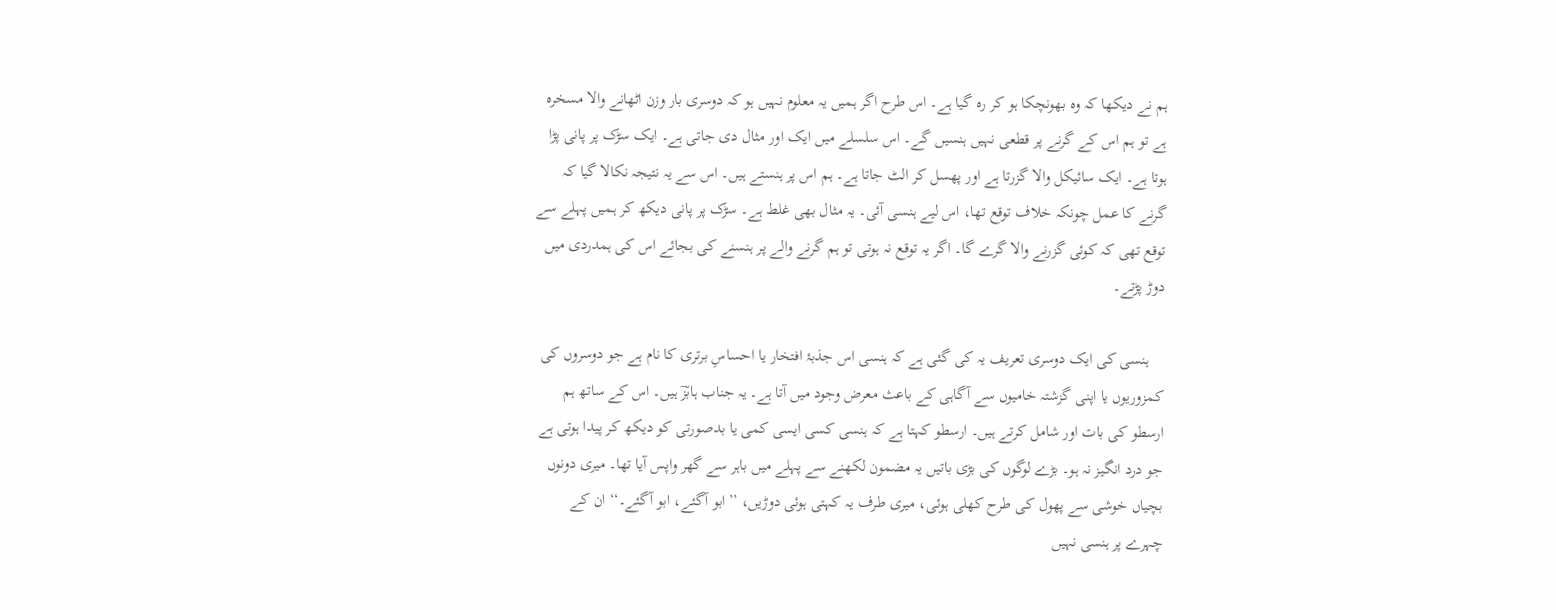ہم نے دیکھا کہ وہ بھونچکا ہو کر رہ گیا ہے۔ اس طرح اگر ہمیں یہ معلوم نہیں ہو کہ دوسری بار وزن اٹھانے والا مسخرہ ہے تو ہم اس کے گرنے پر قطعی نہیں ہنسیں گے۔ اس سلسلے میں ایک اور مثال دی جاتی ہے۔ ایک سڑک پر پانی پڑا ہوتا ہے۔ ایک سائیکل والا گزرتا ہے اور پھسل کر الٹ جاتا ہے۔ ہم اس پر ہنستے ہیں۔ اس سے یہ نتیجہ نکالا گیا کہ گرنے کا عمل چونکہ خلاف توقع تھا، اس لیے ہنسی آئی۔ یہ مثال بھی غلط ہے۔ سڑک پر پانی دیکھ کر ہمیں پہلے سے توقع تھی کہ کوئی گزرنے والا گرے گا۔ اگر یہ توقع نہ ہوتی تو ہم گرنے والے پر ہنسنے کی بجائے اس کی ہمدردی میں دوڑ پڑتے۔

    ہنسی کی ایک دوسری تعریف یہ کی گئی ہے کہ ہنسی اس جذبۂ افتخار یا احساسِ برتری کا نام ہے جو دوسروں کی کمزوریوں یا اپنی گزشتہ خامیوں سے آگاہی کے باعث معرض وجود میں آتا ہے۔ یہ جناب ہابزؔ ہیں۔ اس کے ساتھ ہم ارسطو کی بات اور شامل کرتے ہیں۔ ارسطو کہتا ہے کہ ہنسی کسی ایسی کمی یا بدصورتی کو دیکھ کر پیدا ہوتی ہے جو درد انگیز نہ ہو۔ بڑے لوگوں کی بڑی باتیں یہ مضمون لکھنے سے پہلے میں باہر سے گھر واپس آیا تھا۔ میری دونوں بچیاں خوشی سے پھول کی طرح کھلی ہوئی، میری طرف یہ کہتی ہوئی دوڑیں، ’’ابو آگئے، ابو آگئے۔‘‘ ان کے چہرے پر ہنسی نہیں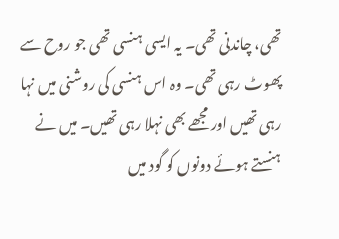تھی، چاندنی تھی۔ یہ ایسی ہنسی تھی جو روح سے پھوٹ رہی تھی۔ وہ اس ہنسی کی روشنی میں نہا رہی تھیں اور مجھے بھی نہلا رہی تھیں۔ میں نے ہنستے ہوئے دونوں کو گود میں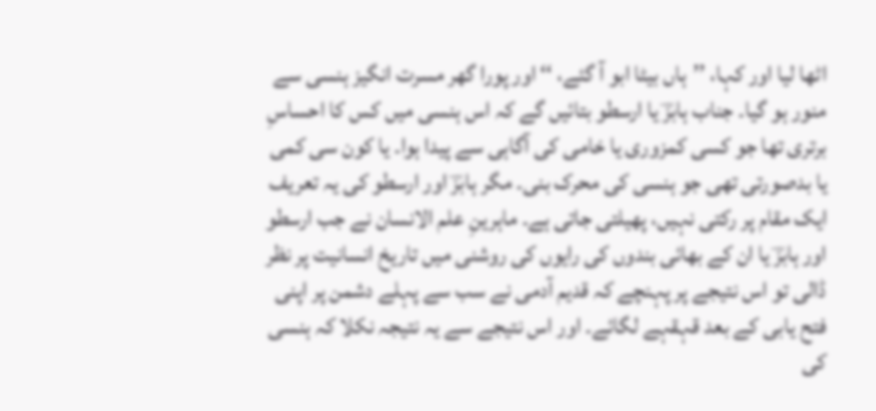اٹھا لیا اور کہا، ’’ہاں بیٹا ابو آ گئے، ‘‘ اور پورا گھر مسرت انگیز ہنسی سے منور ہو گیا۔ جناب ہابزؔ یا ارسطو بتائیں گے کہ اس ہنسی میں کس کا احساسِ برتری تھا جو کسی کمزوری یا خامی کی آگاہی سے پیدا ہوا۔ یا کون سی کمی یا بدصورتی تھی جو ہنسی کی محرک بنی۔ مگر ہابزؔ اور ارسطو کی یہ تعریف ایک مقام پر رکتی نہیں، پھیلتی جاتی ہے۔ ماہرینِ علم الانسان نے جب ارسطو اور ہابزؔ یا ان کے بھائی بندوں کی رایوں کی روشنی میں تاریخ انسانیت پر نظر ڈالی تو اس نتیجے پر پہنچے کہ قدیم آدمی نے سب سے پہلے دشمن پر اپنی فتح یابی کے بعد قہقہے لگائے۔ اور اس نتیجے سے یہ نتیجہ نکلا کہ ہنسی کی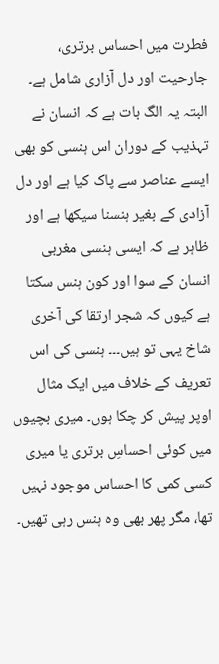فطرت میں احساس برتری، جارحیت اور دل آزاری شامل ہے۔ البتہ یہ الگ بات ہے کہ انسان نے تہذیب کے دوران اس ہنسی کو بھی ایسے عناصر سے پاک کیا ہے اور دل آزادی کے بغیر ہنسنا سیکھا ہے اور ظاہر ہے کہ ایسی ہنسی مغربی انسان کے سوا اور کون ہنس سکتا ہے کیوں کہ شجر ارتقا کی آخری شاخ یہی تو ہیں۔۔۔ ہنسی کی اس تعریف کے خلاف میں ایک مثال اوپر پیش کر چکا ہوں۔ میری بچیوں میں کوئی احساسِ برتری یا میری کسی کمی کا احساس موجود نہیں تھا، مگر پھر بھی وہ ہنس رہی تھیں۔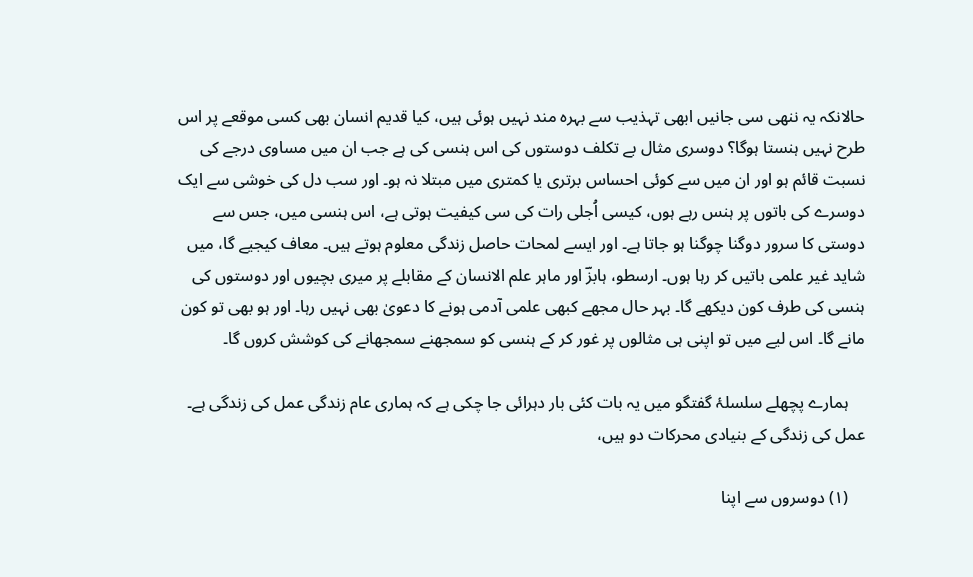حالانکہ یہ ننھی سی جانیں ابھی تہذیب سے بہرہ مند نہیں ہوئی ہیں، کیا قدیم انسان بھی کسی موقعے پر اس طرح نہیں ہنستا ہوگا؟ دوسری مثال بے تکلف دوستوں کی اس ہنسی کی ہے جب ان میں مساوی درجے کی نسبت قائم ہو اور ان میں سے کوئی احساس برتری یا کمتری میں مبتلا نہ ہو۔ اور سب دل کی خوشی سے ایک دوسرے کی باتوں پر ہنس رہے ہوں، کیسی اُجلی رات کی سی کیفیت ہوتی ہے، اس ہنسی میں، جس سے دوستی کا سرور دوگنا چوگنا ہو جاتا ہے۔ اور ایسے لمحات حاصل زندگی معلوم ہوتے ہیں۔ معاف کیجیے گا، میں شاید غیر علمی باتیں کر رہا ہوں۔ ارسطو، ہابزؔ اور ماہر علم الانسان کے مقابلے پر میری بچیوں اور دوستوں کی ہنسی کی طرف کون دیکھے گا۔ بہر حال مجھے کبھی علمی آدمی ہونے کا دعویٰ بھی نہیں رہا۔ اور ہو بھی تو کون مانے گا۔ اس لیے میں تو اپنی ہی مثالوں پر غور کر کے ہنسی کو سمجھنے سمجھانے کی کوشش کروں گا۔

    ہمارے پچھلے سلسلۂ گفتگو میں یہ بات کئی بار دہرائی جا چکی ہے کہ ہماری عام زندگی عمل کی زندگی ہے۔ عمل کی زندگی کے بنیادی محرکات دو ہیں،

    (۱) دوسروں سے اپنا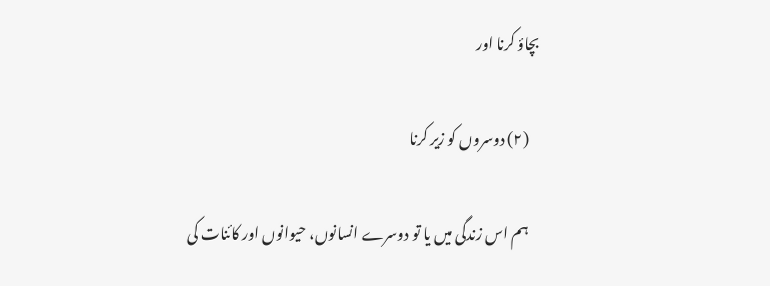بچاؤ کرنا اور

    (۲) دوسروں کو زیر کرنا

    ہم اس زندگی میں یا تو دوسرے انسانوں، حیوانوں اور کائنات کی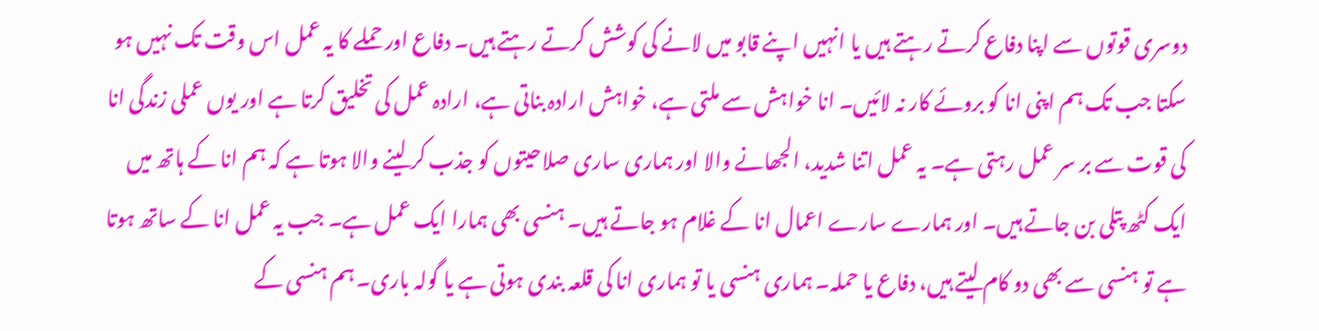دوسری قوتوں سے اپنا دفاع کرتے رہتے ہیں یا انہیں اپنے قابو میں لانے کی کوشش کرتے رہتے ہیں۔ دفاع اور حملے کا یہ عمل اس وقت تک نہیں ہو سکتا جب تک ہم اپنی انا کو بروئے کار نہ لائیں۔ انا خواہش سے ملتی ہے، خواہش ارادہ بناتی ہے، ارادہ عمل کی تخلیق کرتا ہے اور یوں عملی زندگی انا کی قوت سے بر سر عمل رہتی ہے۔ یہ عمل اتنا شدید، الجھانے والا اور ہماری ساری صلاحیتوں کو جذب کر لینے والا ہوتا ہے کہ ہم انا کے ہاتھ میں ایک کٹھ پتلی بن جاتے ہیں۔ اور ہمارے سارے اعمال انا کے غلام ہو جاتے ہیں۔ ہنسی بھی ہمارا ایک عمل ہے۔ جب یہ عمل انا کے ساتھ ہوتا ہے تو ہنسی سے بھی دو کام لیتے ہیں، دفاع یا حملہ۔ ہماری ہنسی یا تو ہماری انا کی قلعہ بندی ہوتی ہے یا گولہ باری۔ ہم ہنسی کے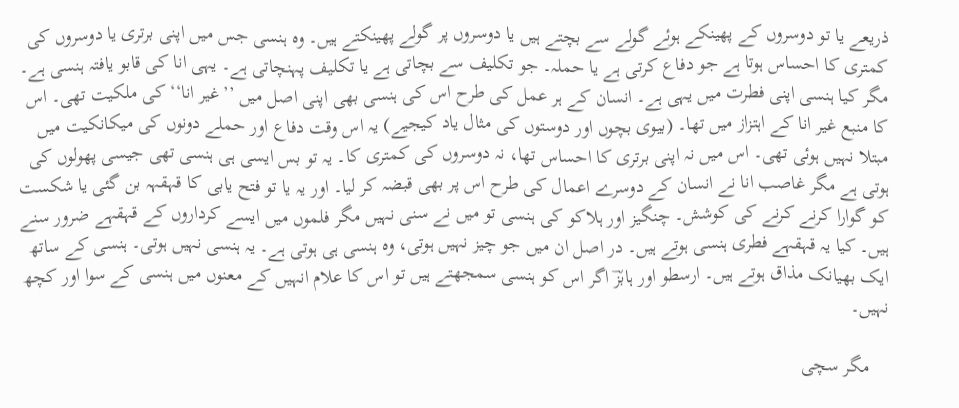ذریعے یا تو دوسروں کے پھینکے ہوئے گولے سے بچتے ہیں یا دوسروں پر گولے پھینکتے ہیں۔ وہ ہنسی جس میں اپنی برتری یا دوسروں کی کمتری کا احساس ہوتا ہے جو دفاع کرتی ہے یا حملہ۔ جو تکلیف سے بچاتی ہے یا تکلیف پہنچاتی ہے۔ یہی انا کی قابو یافتہ ہنسی ہے۔ مگر کیا ہنسی اپنی فطرت میں یہی ہے۔ انسان کے ہر عمل کی طرح اس کی ہنسی بھی اپنی اصل میں ’’غیر انا‘‘ کی ملکیت تھی۔ اس کا منبع غیر انا کے اہتزاز میں تھا۔ (بیوی بچوں اور دوستوں کی مثال یاد کیجیے) یہ اس وقت دفاع اور حملے دونوں کی میکانکیت میں مبتلا نہیں ہوئی تھی۔ اس میں نہ اپنی برتری کا احساس تھا، نہ دوسروں کی کمتری کا۔ یہ تو بس ایسی ہی ہنسی تھی جیسی پھولوں کی ہوتی ہے مگر غاصب انا نے انسان کے دوسرے اعمال کی طرح اس پر بھی قبضہ کر لیا۔ اور یہ یا تو فتح یابی کا قہقہہ بن گئی یا شکست کو گوارا کرنے کرنے کی کوشش۔ چنگیز اور ہلاکو کی ہنسی تو میں نے سنی نہیں مگر فلموں میں ایسے کرداروں کے قہقہے ضرور سنے ہیں۔ کیا یہ قہقہے فطری ہنسی ہوتے ہیں۔ در اصل ان میں جو چیز نہیں ہوتی، وہ ہنسی ہی ہوتی ہے۔ یہ ہنسی نہیں ہوتی۔ ہنسی کے ساتھ ایک بھیانک مذاق ہوتے ہیں۔ ارسطو اور ہابزؔ اگر اس کو ہنسی سمجھتے ہیں تو اس کا علام انہیں کے معنوں میں ہنسی کے سوا اور کچھ نہیں۔

    مگر سچی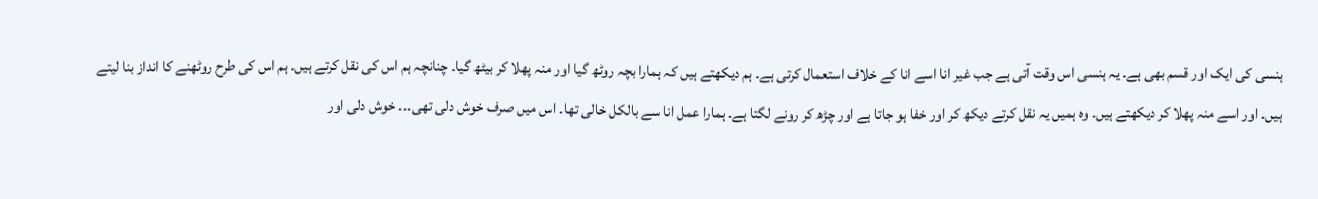ہنسی کی ایک اور قسم بھی ہے۔ یہ ہنسی اس وقت آتی ہے جب غیر انا اسے انا کے خلاف استعمال کرتی ہے۔ ہم دیکھتے ہیں کہ ہمارا بچہ روٹھ گیا اور منہ پھلا کر بیٹھ گیا۔ چنانچہ ہم اس کی نقل کرتے ہیں۔ ہم اس کی طرح روٹھنے کا انداز بنا لیتے ہیں۔ اور اسے منہ پھلا کر دیکھتے ہیں۔ وہ ہمیں یہ نقل کرتے دیکھ کر اور خفا ہو جاتا ہے اور چڑھ کر رونے لگتا ہے۔ ہمارا عمل انا سے بالکل خالی تھا۔ اس میں صرف خوش دلی تھی۔۔۔ خوش دلی اور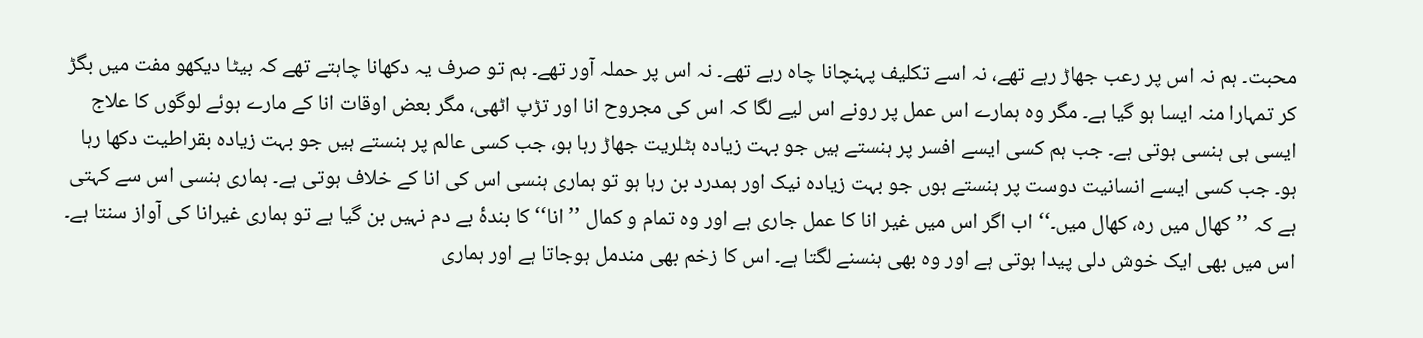محبت۔ ہم نہ اس پر رعب جھاڑ رہے تھے، نہ اسے تکلیف پہنچانا چاہ رہے تھے۔ نہ اس پر حملہ آور تھے۔ ہم تو صرف یہ دکھانا چاہتے تھے کہ بیٹا دیکھو مفت میں بگڑ کر تمہارا منہ ایسا ہو گیا ہے۔ مگر وہ ہمارے اس عمل پر رونے اس لیے لگا کہ اس کی مجروح انا اور تڑپ اٹھی، مگر بعض اوقات انا کے مارے ہوئے لوگوں کا علاج ایسی ہی ہنسی ہوتی ہے۔ جب ہم کسی ایسے افسر پر ہنستے ہیں جو بہت زیادہ ہٹلریت جھاڑ رہا ہو، جب کسی عالم پر ہنستے ہیں جو بہت زیادہ بقراطیت دکھا رہا ہو۔ جب کسی ایسے انسانیت دوست پر ہنستے ہوں جو بہت زیادہ نیک اور ہمدرد بن رہا ہو تو ہماری ہنسی اس کی انا کے خلاف ہوتی ہے۔ ہماری ہنسی اس سے کہتی ہے کہ ’’کھال میں رہ، کھال میں۔‘‘ اب اگر اس میں غیر انا کا عمل جاری ہے اور وہ تمام و کمال ’’انا‘‘ کا بندۂ بے دم نہیں بن گیا ہے تو ہماری غیرانا کی آواز سنتا ہے۔ اس میں بھی ایک خوش دلی پیدا ہوتی ہے اور وہ بھی ہنسنے لگتا ہے۔ اس کا زخم بھی مندمل ہوجاتا ہے اور ہماری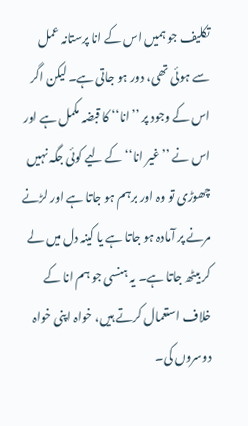تکلیف جو ہمیں اس کے انا پرستانہ عمل سے ہوئی تھی، دور ہو جاتی ہے۔ لیکن اگر اس کے وجود پر ’’انا‘‘ کا قبضہ مکمل ہے اور اس نے ’’غیر انا‘‘ کے لیے کوئی جگہ نہیں چھوڑی تو وہ اور برہم ہو جاتا ہے اور لڑنے مرنے پر آمادہ ہو جاتا ہے یا کینہ دل میں لے کر بیٹھ جاتا ہے۔ یہ ہنسی جو ہم انا کے خلاف استعمال کرتے ہیں، خواہ اپنی خواہ دوسروں کی۔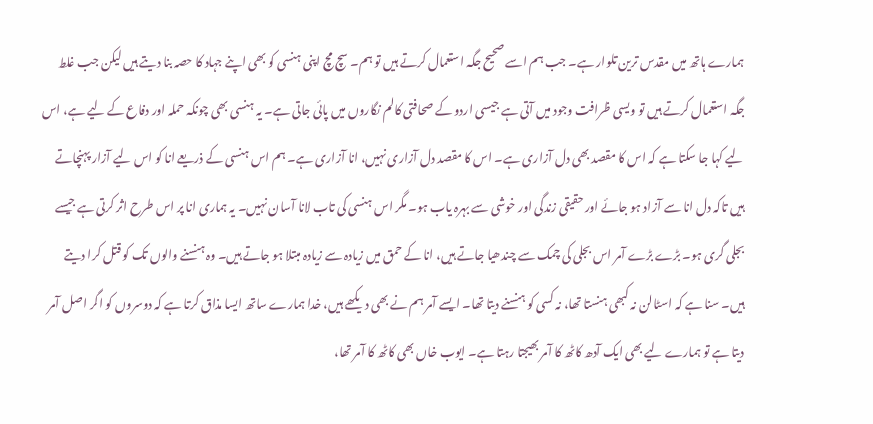ہمارے ہاتھ میں مقدس ترین تلوار ہے۔ جب ہم اسے صحیح جگہ استعمال کرتے ہیں تو ہم۔ سچ مچ اپنی ہنسی کو بھی اپنے جہاد کا حصہ بنا دیتے ہیں لیکن جب غلط جگہ استعمال کرتے ہیں تو ویسی ظرافت وجود میں آتی ہے جیسی اردو کے صحافتی کالم نگاروں میں پائی جاتی ہے۔ یہ ہنسی بھی چونکہ حملہ اور دفاع کے لیے ہے، اس لیے کہا جا سکتا ہے کہ اس کا مقصد بھی دل آزاری ہے۔ اس کا مقصد دل آزاری نہیں، انا آزاری ہے۔ ہم اس ہنسی کے ذریعے انا کو اس لیے آزار پہنچاتے ہیں تاکہ دل انا سے آزاد ہو جائے اور حقیقی زندگی اور خوشی سے بہرہ یاب ہو۔ مگر اس ہنسی کی تاب لانا آسان نہیں۔ یہ ہماری انا پر اس طرح اثر کرتی ہے جیسے بجلی گری ہو۔ بڑے بڑے آمر اس بجلی کی چمک سے چندھیا جاتے ہیں، انا کے حمق میں زیادہ سے زیادہ مبتلا ہو جاتے ہیں۔ وہ ہنسنے والوں تک کو قتل کرا دیتے ہیں۔ سنا ہے کہ اسٹالن نہ کبھی ہنستا تھا، نہ کسی کو ہنسنے دیتا تھا۔ ایسے آمر ہم نے بھی دیکھے ہیں، خدا ہمارے ساتھ ایسا مذاق کرتا ہے کہ دوسروں کو اگر اصل آمر دیتا ہے تو ہمارے لیے بھی ایک آدھ کاٹھ کا آمر بھیجتا رہتا ہے۔ ایوب خاں بھی کاٹھ کا آمر تھا،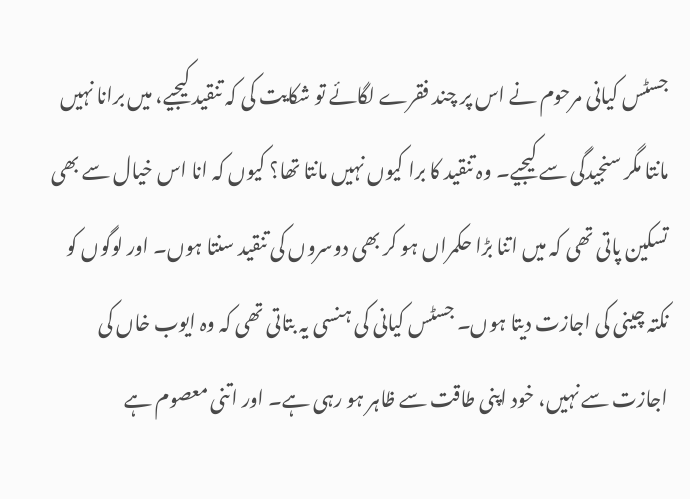جسٹس کیانی مرحوم نے اس پر چند فقرے لگائے تو شکایت کی کہ تنقید کیجیے، میں برانا نہیں مانتا مگر سنجیدگی سے کیجیے۔ وہ تنقید کا برا کیوں نہیں مانتا تھا؟ کیوں کہ انا اس خیال سے بھی تسکین پاتی تھی کہ میں اتنا بڑا حکمراں ہو کر بھی دوسروں کی تنقید سنتا ہوں۔ اور لوگوں کو نکتہ چینی کی اجازت دیتا ہوں۔ جسٹس کیانی کی ہنسی یہ بتاتی تھی کہ وہ ایوب خاں کی اجازت سے نہیں، خود اپنی طاقت سے ظاہر ہو رہی ہے۔ اور اتنی معصوم ہے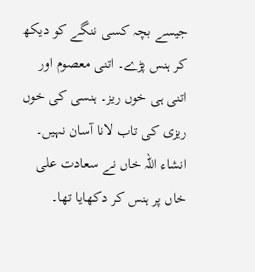جیسے بچہ کسی ننگے کو دیکھ کر ہنس پڑے۔ اتنی معصوم اور اتنی ہی خوں ریز۔ ہنسی کی خوں ریزی کی تاب لانا آسان نہیں۔ انشاء اللہ خاں نے سعادت علی خاں پر ہنس کر دکھایا تھا۔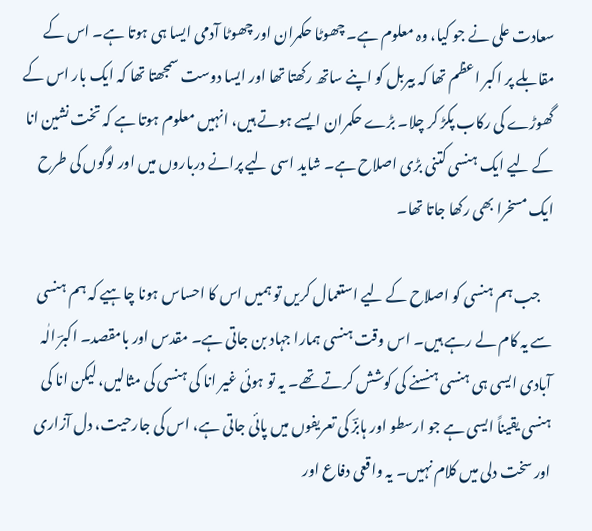سعادت علی نے جو کیا، وہ معلوم ہے۔ چھوٹا حکمران اور چھوٹا آدمی ایسا ہی ہوتا ہے۔ اس کے مقابلے پر اکبر اعظم تھا کہ بیربل کو اپنے ساتھ رکھتا تھا اور ایسا دوست سمجھتا تھا کہ ایک بار اس کے گھوڑے کی رکاب پکڑ کر چلا۔ بڑے حکمران ایسے ہوتے ہیں، انہیں معلوم ہوتا ہے کہ تخت نشین انا کے لیے ایک ہنسی کتنی بڑی اصلاح ہے۔ شاید اسی لیے پرانے درباروں میں اور لوگوں کی طرح ایک مسخرا بھی رکھا جاتا تھا۔

    جب ہم ہنسی کو اصلاح کے لیے استعمال کریں تو ہمیں اس کا احساس ہونا چاہیے کہ ہم ہنسی سے یہ کام لے رہے ہیں۔ اس وقت ہنسی ہمارا جہاد بن جاتی ہے۔ مقدس اور بامقصد۔ اکبرؔ الٰہ آبادی ایسی ہی ہنسی ہنسنے کی کوشش کرتے تھے۔ یہ تو ہوئی غیر انا کی ہنسی کی مثالیں، لیکن انا کی ہنسی یقیناً ایسی ہے جو ارسطو اور ہابزؔ کی تعریفوں میں پائی جاتی ہے، اس کی جارحیت، دل آزاری اور سخت دلی میں کلام نہیں۔ یہ واقعی دفاع اور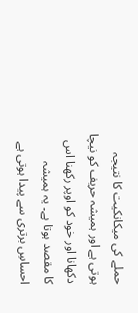حملے کی میکانکیت کا نتیجہ ہوتی ہے اور ہمیشہ حریف کو نیچا دکھانا اور خود کو اوپر رکھنا اس کا مقصد ہوتا ہے۔ یہ ہمیشہ احساسِ برتری سے پیدا ہوتی ہے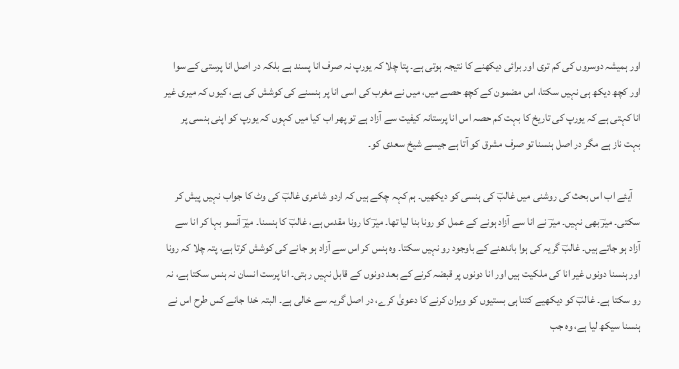اور ہمیشہ دوسروں کی کم تری اور برائی دیکھنے کا نتیجہ ہوتی ہے۔ پتا چلا کہ یورپ نہ صرف انا پسند ہے بلکہ در اصل انا پرستی کے سوا اور کچھ دیکھ ہی نہیں سکتا، اس مضمون کے کچھ حصے میں، میں نے مغرب کی اسی انا پر ہنسنے کی کوشش کی ہے، کیوں کہ میری غیر انا کہتی ہے کہ یورپ کی تاریخ کا بہت کم حصہ اس انا پرستانہ کیفیت سے آزاد ہے تو پھر اب کیا میں کہوں کہ یورپ کو اپنی ہنسی پر بہت ناز ہے مگر در اصل ہنسنا تو صرف مشرق کو آتا ہے جیسے شیخ سعدی کو۔

    آیئے اب اس بحث کی روشنی میں غالبؔ کی ہنسی کو دیکھیں۔ ہم کہہ چکے ہیں کہ اردو شاعری غالبؔ کی وٹ کا جواب نہیں پیش کر سکتی۔ میرؔ بھی نہیں۔ میرؔ نے انا سے آزاد ہونے کے عمل کو رونا بنا لیا تھا۔ میرؔ کا رونا مقدس ہے، غالبؔ کا ہنسنا۔ میرؔ آنسو بہا کر انا سے آزاد ہو جاتے ہیں۔ غالبؔ گریہ کی ہوا باندھنے کے باوجود رو نہیں سکتا۔ وہ ہنس کر اس سے آزاد ہو جانے کی کوشش کرتا ہے، پتہ چلا کہ رونا اور ہنسنا دونوں غیر انا کی ملکیت ہیں اور انا دونوں پر قبضہ کرنے کے بعد دونوں کے قابل نہیں رہتی۔ انا پرست انسان نہ ہنس سکتا ہے، نہ رو سکتا ہے۔ غالبؔ کو دیکھیے کتنا ہی بستیوں کو ویران کرنے کا دعویٰ کرے، در اصل گریہ سے خالی ہے۔ البتہ خدا جانے کس طرح اس نے ہنسنا سیکھ لیا ہے، وہ جب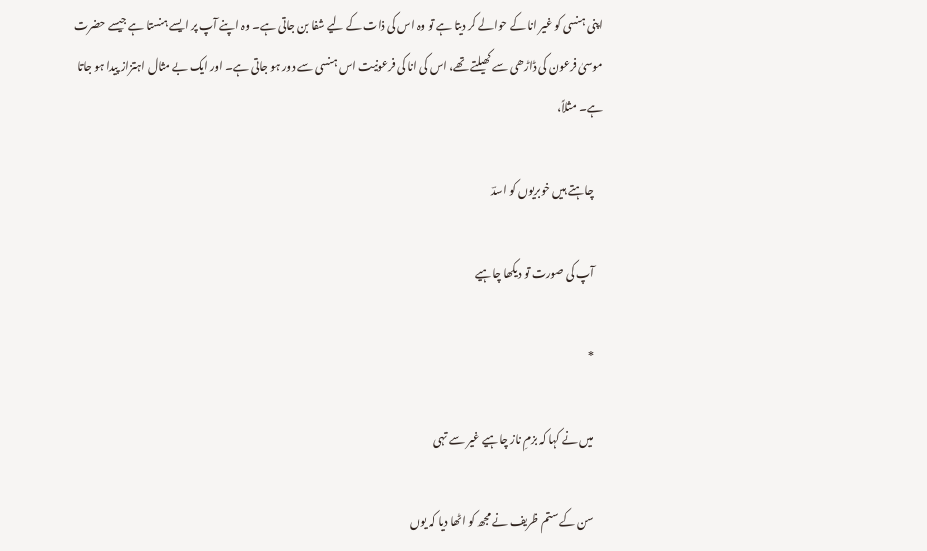اپنی ہنسی کو غیر انا کے حوالے کر دیتا ہے تو وہ اس کی ذات کے لیے شفا بن جاتی ہے۔ وہ اپنے آپ پر ایسے ہنستا ہے جیسے حضرت موسیٰ فرعون کی ڈاڑھی سے کھیلتے تھے، اس کی انا کی فرعونیت اس ہنسی سے دور ہو جاتی ہے۔ اور ایک بے مثال اہتزاز پیدا ہو جاتا ہے۔ مثلاً،

    چاہتے ہیں خوبریوں کو اسدؔ

    آپ کی صورت تو دیکھا چاہیے

    *

    میں نے کہا کہ بزمِ ناز چاہیے غیر سے تہی

    سن کے ستم ظریف نے مجھ کو اٹھا دیا کہ یوں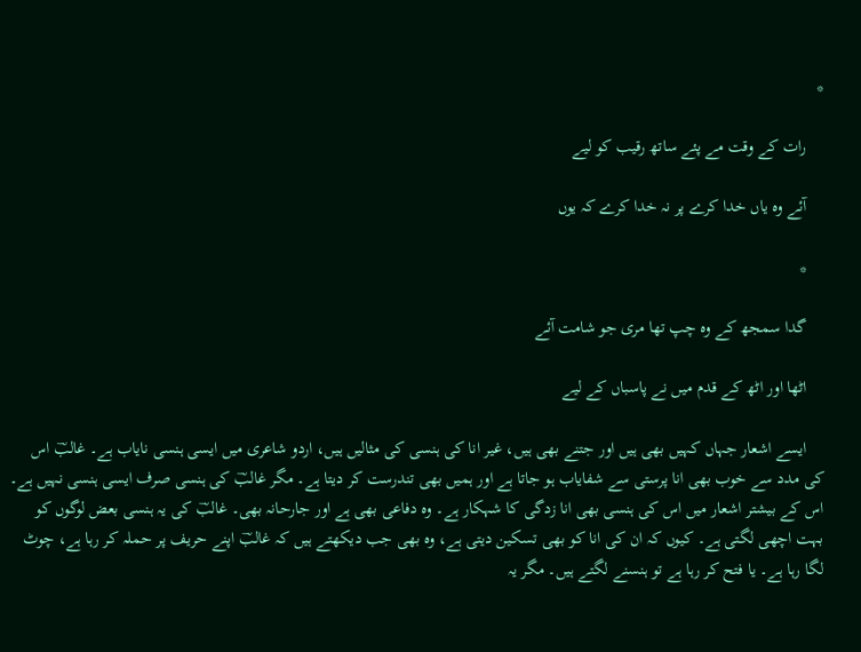*

    رات کے وقت مے پئے ساتھ رقیب کو لیے

    آئے وہ یاں خدا کرے پر نہ خدا کرے کہ یوں

    *

    گدا سمجھ کے وہ چپ تھا مری جو شامت آئے

    اٹھا اور اٹھ کے قدم میں نے پاسباں کے لیے

    ایسے اشعار جہاں کہیں بھی ہیں اور جتنے بھی ہیں، غیر انا کی ہنسی کی مثالیں ہیں، اردو شاعری میں ایسی ہنسی نایاب ہے۔ غالبؔ اس کی مدد سے خوب بھی انا پرستی سے شفایاب ہو جاتا ہے اور ہمیں بھی تندرست کر دیتا ہے۔ مگر غالبؔ کی ہنسی صرف ایسی ہنسی نہیں ہے۔ اس کے بیشتر اشعار میں اس کی ہنسی بھی انا زدگی کا شہکار ہے۔ وہ دفاعی بھی ہے اور جارحانہ بھی۔ غالبؔ کی یہ ہنسی بعض لوگوں کو بہت اچھی لگتی ہے۔ کیوں کہ ان کی انا کو بھی تسکین دیتی ہے، وہ بھی جب دیکھتے ہیں کہ غالبؔ اپنے حریف پر حملہ کر رہا ہے، چوٹ لگا رہا ہے۔ یا فتح کر رہا ہے تو ہنسنے لگتے ہیں۔ مگر یہ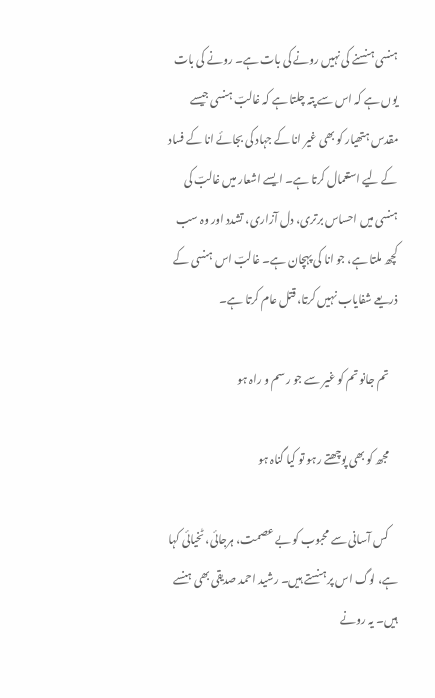ہنسی ہنسنے کی نہیں رونے کی بات ہے۔ رونے کی بات یوں ہے کہ اس سے پتہ چلتا ہے کہ غالبؔ ہنسی جیسے مقدس ہتھیار کو بھی غیر انا کے جہاد کی بجائے انا کے فساد کے لیے استعمال کرتا ہے۔ ایسے اشعار میں غالبؔ کی ہنسی میں احساس برتری، دل آزاری، تشدد اور وہ سب کچھ ملتا ہے، جو انا کی پہچان ہے۔ غالبؔ اس ہنسی کے ذریعے شفایاب نہیں کرتا، قتل عام کرتا ہے۔

    تم جانو تم کو غیر سے جو رسم و راہ ہو

    مجھ کو بھی پوچھتے رہو تو کیا گناہ ہو

    کس آسانی سے محبوب کو بے عصمت، ہرجائی، ٹخیائی کہا ہے، لوگ اس پر ہنستے ہیں۔ رشید احمد صدیقی بھی ہنسے ہیں۔ یہ رونے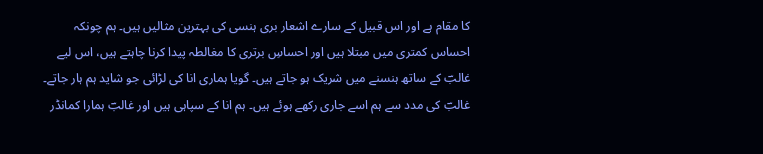کا مقام ہے اور اس قبیل کے سارے اشعار بری ہنسی کی بہترین مثالیں ہیں۔ ہم چونکہ احساس کمتری میں مبتلا ہیں اور احساسِ برتری کا مغالطہ پیدا کرنا چاہتے ہیں، اس لیے غالبؔ کے ساتھ ہنسنے میں شریک ہو جاتے ہیں۔ گویا ہماری انا کی لڑائی جو شاید ہم ہار جاتے۔ غالبؔ کی مدد سے ہم اسے جاری رکھے ہوئے ہیں۔ ہم انا کے سپاہی ہیں اور غالبؔ ہمارا کمانڈر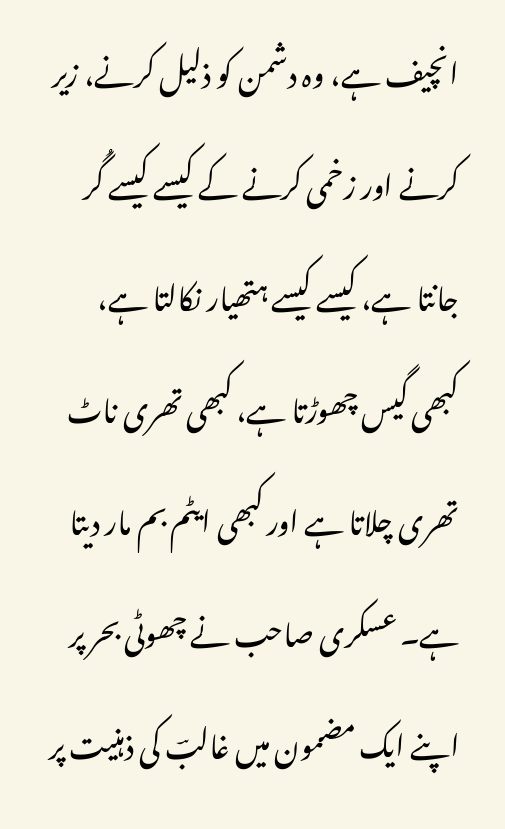انچیف ہے، وہ دشمن کو ذلیل کرنے، زیر کرنے اور زخمی کرنے کے کیسے کیسے گُر جانتا ہے، کیسے کیسے ہتھیار نکالتا ہے، کبھی گیس چھوڑتا ہے، کبھی تھری ناٹ تھری چلاتا ہے اور کبھی ایٹم بم مار دیتا ہے۔ عسکری صاحب نے چھوٹی بحر پر اپنے ایک مضمون میں غالبؔ کی ذہنیت پر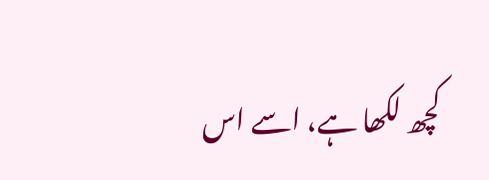کچھ لکھا ہے، اسے اس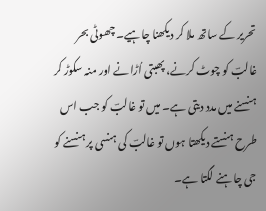تحریر کے ساتھ ملا کر دیکھنا چاہیے۔ چھوٹی بحر غالبؔ کو چوٹ کرنے، پھبتی اُڑانے اور منہ سکوڑ کر ہنسنے میں مدد دیتی ہے۔ میں تو غالبؔ کو جب اس طرح ہنستے دیکھتا ہوں تو غالبؔ کی ہنسی پر ہنسنے کو جی چاہنے لگتا ہے۔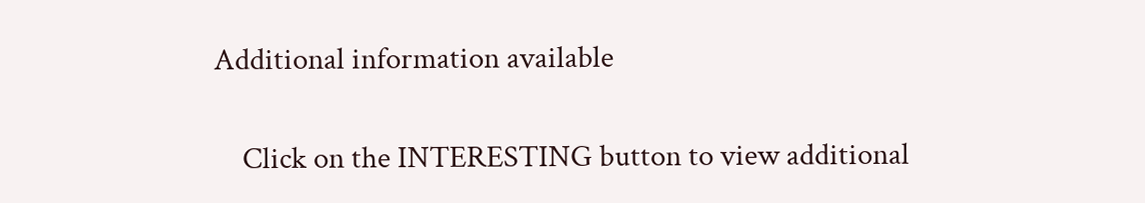Additional information available

    Click on the INTERESTING button to view additional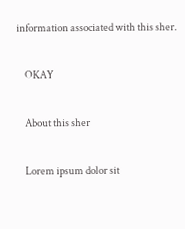information associated with this sher.

    OKAY

    About this sher

    Lorem ipsum dolor sit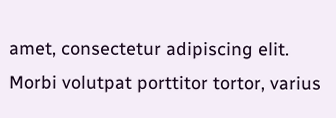amet, consectetur adipiscing elit. Morbi volutpat porttitor tortor, varius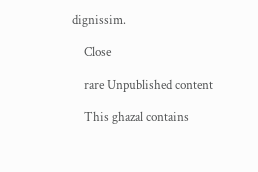dignissim.

    Close

    rare Unpublished content

    This ghazal contains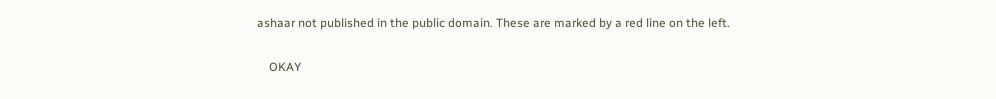ashaar not published in the public domain. These are marked by a red line on the left.

    OKAY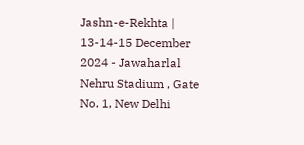Jashn-e-Rekhta | 13-14-15 December 2024 - Jawaharlal Nehru Stadium , Gate No. 1, New Delhi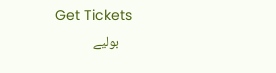Get Tickets
    بولیے